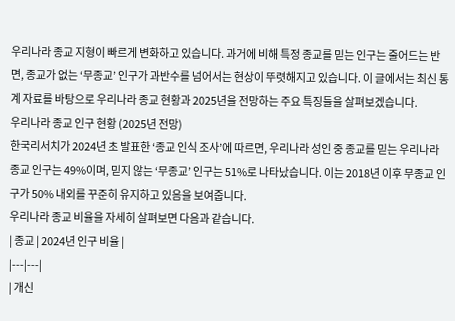우리나라 종교 지형이 빠르게 변화하고 있습니다. 과거에 비해 특정 종교를 믿는 인구는 줄어드는 반면, 종교가 없는 ‘무종교’ 인구가 과반수를 넘어서는 현상이 뚜렷해지고 있습니다. 이 글에서는 최신 통계 자료를 바탕으로 우리나라 종교 현황과 2025년을 전망하는 주요 특징들을 살펴보겠습니다.
우리나라 종교 인구 현황 (2025년 전망)
한국리서치가 2024년 초 발표한 ‘종교 인식 조사’에 따르면, 우리나라 성인 중 종교를 믿는 우리나라 종교 인구는 49%이며, 믿지 않는 ‘무종교’ 인구는 51%로 나타났습니다. 이는 2018년 이후 무종교 인구가 50% 내외를 꾸준히 유지하고 있음을 보여줍니다.
우리나라 종교 비율을 자세히 살펴보면 다음과 같습니다.
| 종교 | 2024년 인구 비율 |
|---|---|
| 개신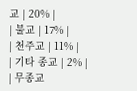교 | 20% |
| 불교 | 17% |
| 천주교 | 11% |
| 기타 종교 | 2% |
| 무종교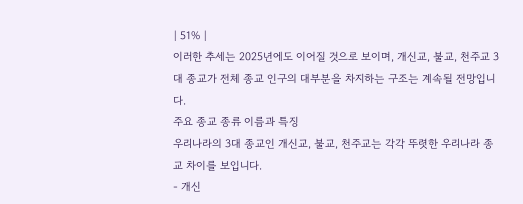| 51% |
이러한 추세는 2025년에도 이어질 것으로 보이며, 개신교, 불교, 천주교 3대 종교가 전체 종교 인구의 대부분을 차지하는 구조는 계속될 전망입니다.
주요 종교 종류 이름과 특징
우리나라의 3대 종교인 개신교, 불교, 천주교는 각각 뚜렷한 우리나라 종교 차이를 보입니다.
- 개신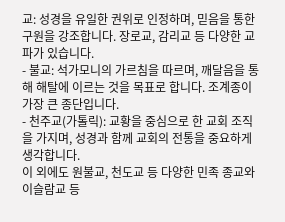교: 성경을 유일한 권위로 인정하며, 믿음을 통한 구원을 강조합니다. 장로교, 감리교 등 다양한 교파가 있습니다.
- 불교: 석가모니의 가르침을 따르며, 깨달음을 통해 해탈에 이르는 것을 목표로 합니다. 조계종이 가장 큰 종단입니다.
- 천주교(가톨릭): 교황을 중심으로 한 교회 조직을 가지며, 성경과 함께 교회의 전통을 중요하게 생각합니다.
이 외에도 원불교, 천도교 등 다양한 민족 종교와 이슬람교 등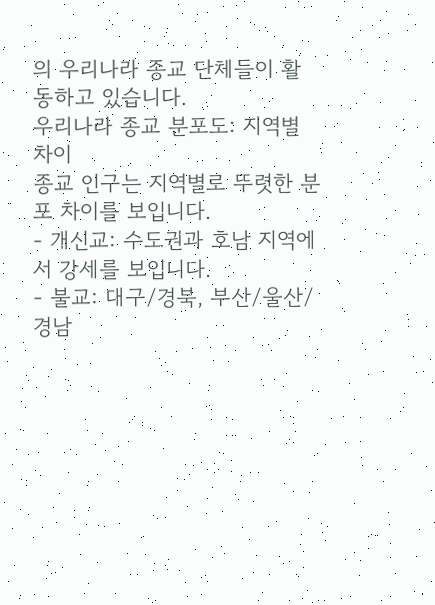의 우리나라 종교 단체들이 활동하고 있습니다.
우리나라 종교 분포도: 지역별 차이
종교 인구는 지역별로 뚜렷한 분포 차이를 보입니다.
- 개신교: 수도권과 호남 지역에서 강세를 보입니다.
- 불교: 대구/경북, 부산/울산/경남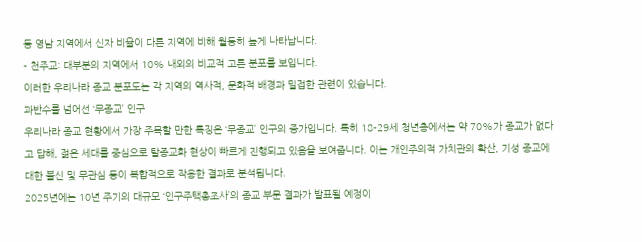등 영남 지역에서 신자 비율이 다른 지역에 비해 월등히 높게 나타납니다.
- 천주교: 대부분의 지역에서 10% 내외의 비교적 고른 분포를 보입니다.
이러한 우리나라 종교 분포도는 각 지역의 역사적, 문화적 배경과 밀접한 관련이 있습니다.
과반수를 넘어선 ‘무종교’ 인구
우리나라 종교 현황에서 가장 주목할 만한 특징은 ‘무종교’ 인구의 증가입니다. 특히 18-29세 청년층에서는 약 70%가 종교가 없다고 답해, 젊은 세대를 중심으로 탈종교화 현상이 빠르게 진행되고 있음을 보여줍니다. 이는 개인주의적 가치관의 확산, 기성 종교에 대한 불신 및 무관심 등이 복합적으로 작용한 결과로 분석됩니다.
2025년에는 10년 주기의 대규모 ‘인구주택총조사’의 종교 부문 결과가 발표될 예정이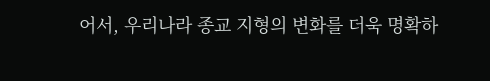어서, 우리나라 종교 지형의 변화를 더욱 명확하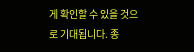게 확인할 수 있을 것으로 기대됩니다. 종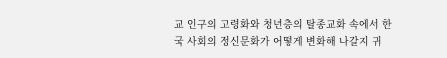교 인구의 고령화와 청년층의 탈종교화 속에서 한국 사회의 정신문화가 어떻게 변화해 나갈지 귀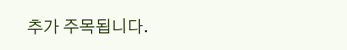추가 주목됩니다.